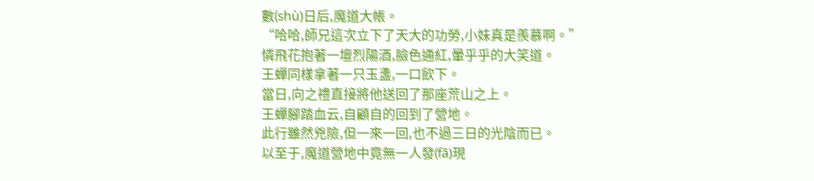數(shù)日后,魔道大帳。
“哈哈,師兄這次立下了天大的功勞,小妹真是羨慕啊。”
憐飛花抱著一壇烈陽酒,臉色通紅,暈乎乎的大笑道。
王蟬同樣拿著一只玉盞,一口飲下。
當日,向之禮直接將他送回了那座荒山之上。
王蟬腳踏血云,自顧自的回到了營地。
此行雖然兇險,但一來一回,也不過三日的光陰而已。
以至于,魔道營地中竟無一人發(fā)現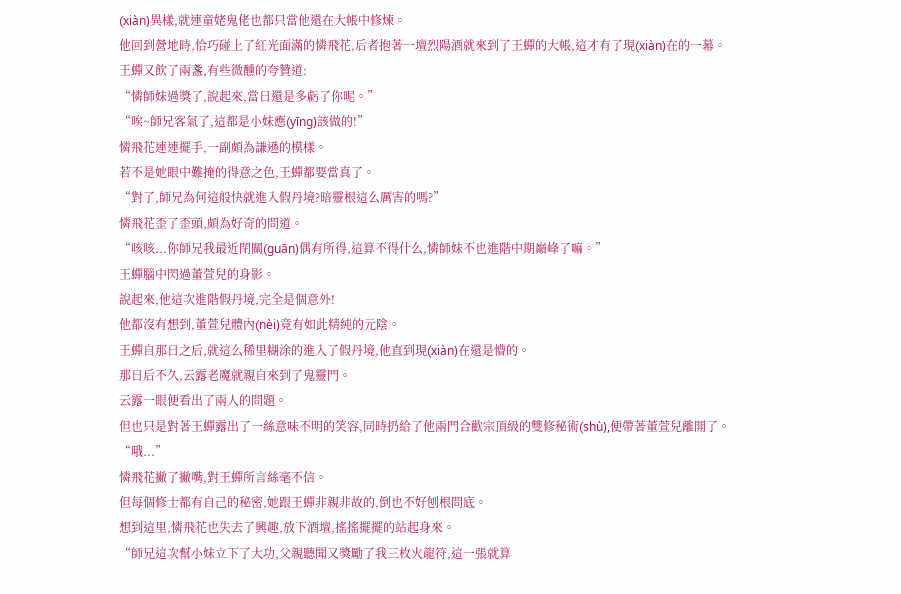(xiàn)異樣,就連童姥鬼佬也都只當他還在大帳中修煉。
他回到營地時,恰巧碰上了紅光面滿的憐飛花,后者抱著一壇烈陽酒就來到了王蟬的大帳,這才有了現(xiàn)在的一幕。
王蟬又飲了兩盞,有些微醺的夸贊道:
“憐師妹過獎了,說起來,當日還是多虧了你呢。”
“唉~師兄客氣了,這都是小妹應(yīng)該做的!”
憐飛花連連擺手,一副頗為謙遜的模樣。
若不是她眼中難掩的得意之色,王蟬都要當真了。
“對了,師兄為何這般快就進入假丹境?暗靈根這么厲害的嗎?”
憐飛花歪了歪頭,頗為好奇的問道。
“咳咳...你師兄我最近閉關(guān)偶有所得,這算不得什么,憐師妹不也進階中期巔峰了嘛。”
王蟬腦中閃過董萱兒的身影。
說起來,他這次進階假丹境,完全是個意外!
他都沒有想到,董萱兒體內(nèi)竟有如此精純的元陰。
王蟬自那日之后,就這么稀里糊涂的進入了假丹境,他直到現(xiàn)在還是懵的。
那日后不久,云露老魔就親自來到了鬼靈門。
云露一眼便看出了兩人的問題。
但也只是對著王蟬露出了一絲意味不明的笑容,同時扔給了他兩門合歡宗頂級的雙修秘術(shù),便帶著董萱兒離開了。
“哦...”
憐飛花撇了撇嘴,對王蟬所言絲毫不信。
但每個修士都有自己的秘密,她跟王蟬非親非故的,倒也不好刨根問底。
想到這里,憐飛花也失去了興趣,放下酒壇,搖搖擺擺的站起身來。
“師兄這次幫小妹立下了大功,父親聽聞又獎勵了我三枚火龍符,這一張就算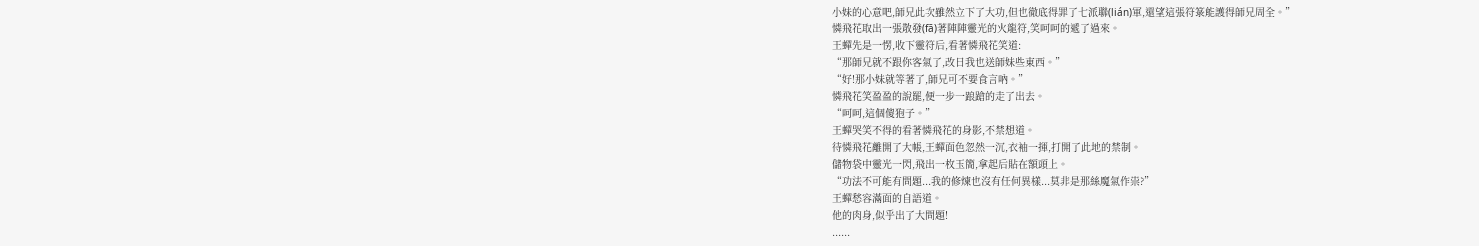小妹的心意吧,師兄此次雖然立下了大功,但也徹底得罪了七派聯(lián)軍,還望這張符箓能護得師兄周全。”
憐飛花取出一張散發(fā)著陣陣靈光的火龍符,笑呵呵的遞了過來。
王蟬先是一愣,收下靈符后,看著憐飛花笑道:
“那師兄就不跟你客氣了,改日我也送師妹些東西。”
“好!那小妹就等著了,師兄可不要食言吶。”
憐飛花笑盈盈的說罷,便一步一踉蹌的走了出去。
“呵呵,這個傻狍子。”
王蟬哭笑不得的看著憐飛花的身影,不禁想道。
待憐飛花離開了大帳,王蟬面色忽然一沉,衣袖一揮,打開了此地的禁制。
儲物袋中靈光一閃,飛出一枚玉簡,拿起后貼在額頭上。
“功法不可能有問題...我的修煉也沒有任何異樣...莫非是那絲魔氣作祟?”
王蟬愁容滿面的自語道。
他的肉身,似乎出了大問題!
......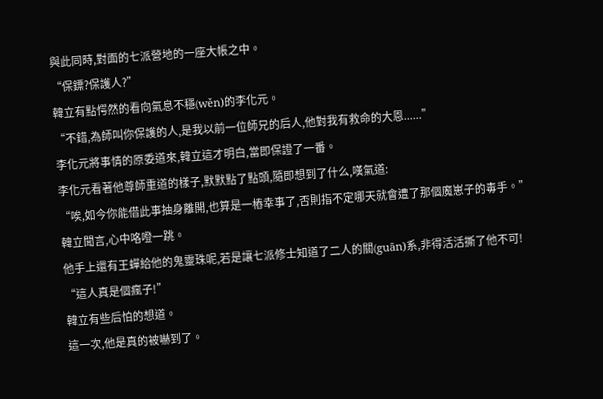與此同時,對面的七派營地的一座大帳之中。
“保鏢?保護人?”
韓立有點愕然的看向氣息不穩(wěn)的李化元。
“不錯,為師叫你保護的人,是我以前一位師兄的后人,他對我有救命的大恩......”
李化元將事情的原委道來,韓立這才明白,當即保證了一番。
李化元看著他尊師重道的樣子,默默點了點頭,隨即想到了什么,嘆氣道:
“唉,如今你能借此事抽身離開,也算是一樁幸事了,否則指不定哪天就會遭了那個魔崽子的毒手。”
韓立聞言,心中咯噔一跳。
他手上還有王蟬給他的鬼靈珠呢,若是讓七派修士知道了二人的關(guān)系,非得活活撕了他不可!
“這人真是個瘋子!”
韓立有些后怕的想道。
這一次,他是真的被嚇到了。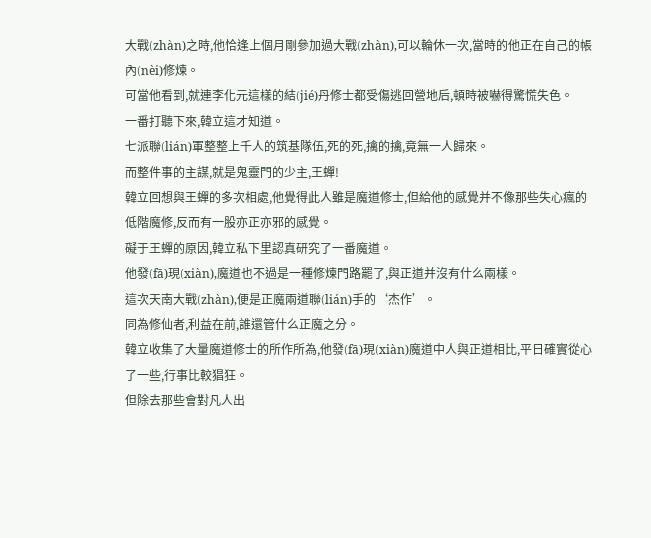大戰(zhàn)之時,他恰逢上個月剛參加過大戰(zhàn),可以輪休一次,當時的他正在自己的帳內(nèi)修煉。
可當他看到,就連李化元這樣的結(jié)丹修士都受傷逃回營地后,頓時被嚇得驚慌失色。
一番打聽下來,韓立這才知道。
七派聯(lián)軍整整上千人的筑基隊伍,死的死,擒的擒,竟無一人歸來。
而整件事的主謀,就是鬼靈門的少主,王蟬!
韓立回想與王蟬的多次相處,他覺得此人雖是魔道修士,但給他的感覺并不像那些失心瘋的低階魔修,反而有一股亦正亦邪的感覺。
礙于王蟬的原因,韓立私下里認真研究了一番魔道。
他發(fā)現(xiàn),魔道也不過是一種修煉門路罷了,與正道并沒有什么兩樣。
這次天南大戰(zhàn),便是正魔兩道聯(lián)手的‘杰作’。
同為修仙者,利益在前,誰還管什么正魔之分。
韓立收集了大量魔道修士的所作所為,他發(fā)現(xiàn)魔道中人與正道相比,平日確實從心了一些,行事比較猖狂。
但除去那些會對凡人出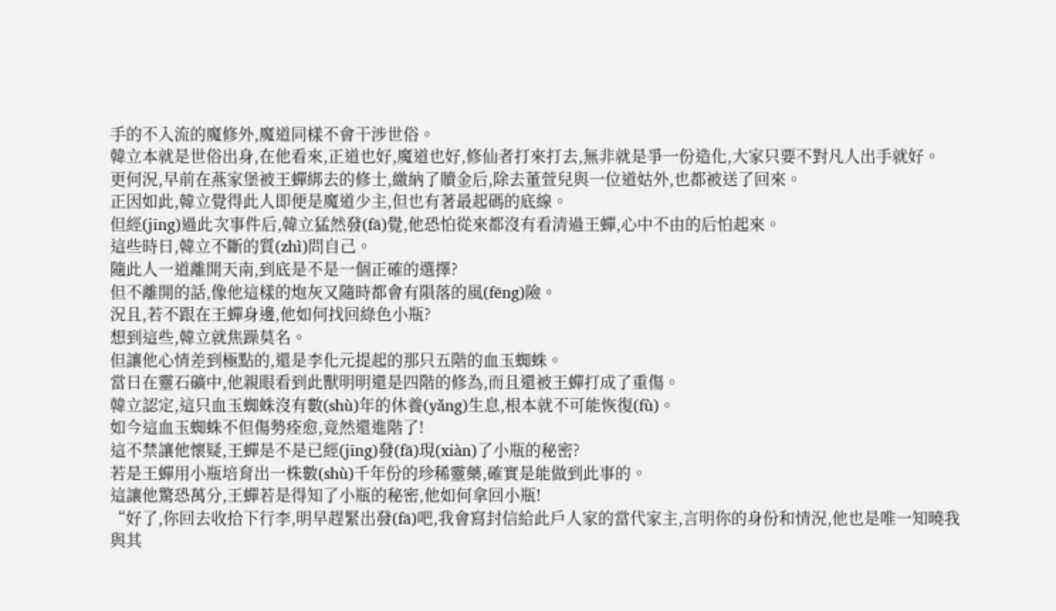手的不入流的魔修外,魔道同樣不會干涉世俗。
韓立本就是世俗出身,在他看來,正道也好,魔道也好,修仙者打來打去,無非就是爭一份造化,大家只要不對凡人出手就好。
更何況,早前在燕家堡被王蟬綁去的修士,繳納了贖金后,除去董萱兒與一位道姑外,也都被送了回來。
正因如此,韓立覺得此人即便是魔道少主,但也有著最起碼的底線。
但經(jīng)過此次事件后,韓立猛然發(fā)覺,他恐怕從來都沒有看清過王蟬,心中不由的后怕起來。
這些時日,韓立不斷的質(zhì)問自己。
隨此人一道離開天南,到底是不是一個正確的選擇?
但不離開的話,像他這樣的炮灰又隨時都會有隕落的風(fēng)險。
況且,若不跟在王蟬身邊,他如何找回綠色小瓶?
想到這些,韓立就焦躁莫名。
但讓他心情差到極點的,還是李化元提起的那只五階的血玉蜘蛛。
當日在靈石礦中,他親眼看到此獸明明還是四階的修為,而且還被王蟬打成了重傷。
韓立認定,這只血玉蜘蛛沒有數(shù)年的休養(yǎng)生息,根本就不可能恢復(fù)。
如今這血玉蜘蛛不但傷勢痊愈,竟然還進階了!
這不禁讓他懷疑,王蟬是不是已經(jīng)發(fā)現(xiàn)了小瓶的秘密?
若是王蟬用小瓶培育出一株數(shù)千年份的珍稀靈藥,確實是能做到此事的。
這讓他驚恐萬分,王蟬若是得知了小瓶的秘密,他如何拿回小瓶!
“好了,你回去收拾下行李,明早趕緊出發(fā)吧,我會寫封信給此戶人家的當代家主,言明你的身份和情況,他也是唯一知曉我與其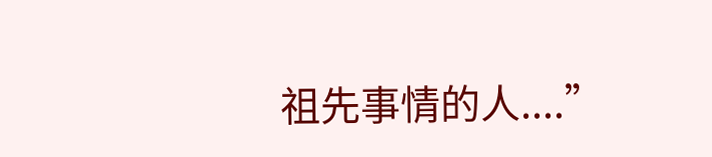祖先事情的人....”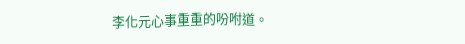李化元心事重重的吩咐道。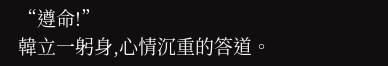“遵命!”
韓立一躬身,心情沉重的答道。